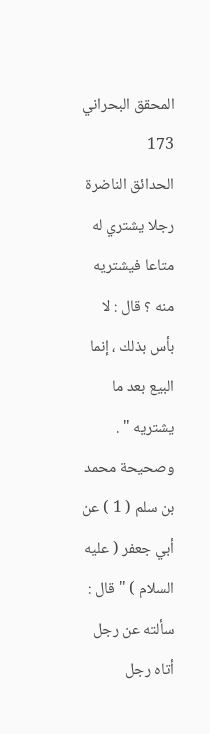المحقق البحراني
173
الحدائق الناضرة
رجلا يشتري له متاعا فيشتريه منه ؟ قال : لا بأس بذلك ، إنما البيع بعد ما يشتريه " . وصحيحة محمد بن سلم ( 1 ) عن أبي جعفر ( عليه السلام ) " قال : سألته عن رجل أتاه رجل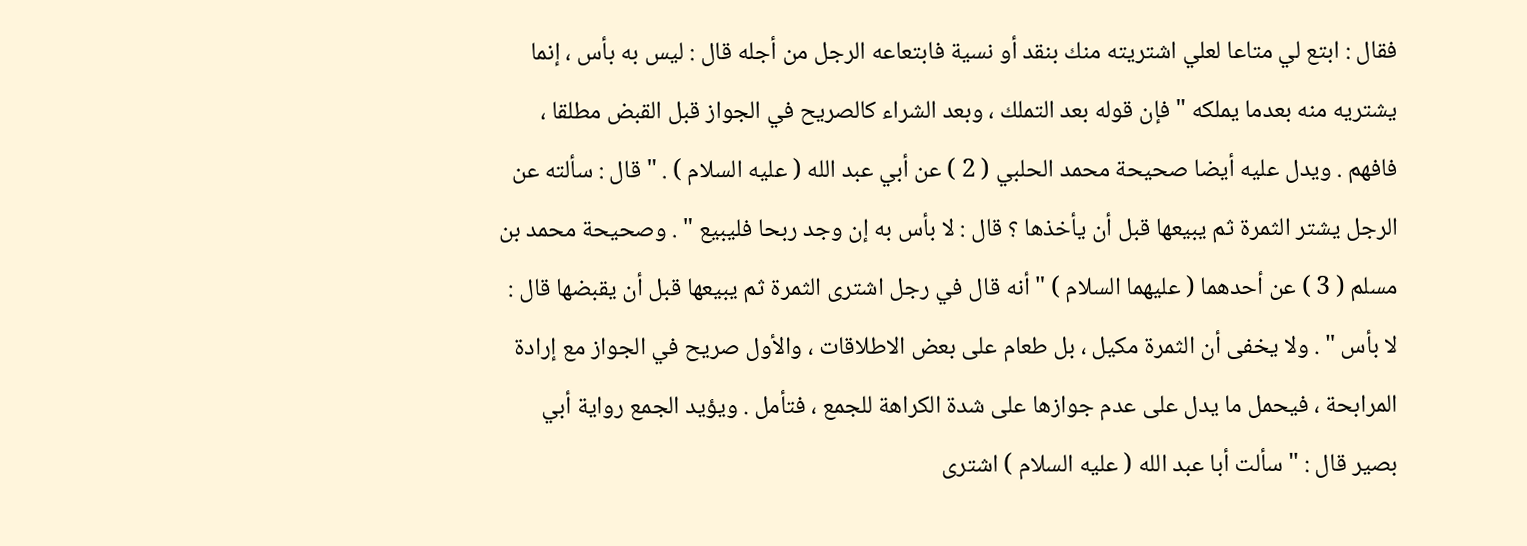فقال : ابتع لي متاعا لعلي اشتريته منك بنقد أو نسية فابتعاعه الرجل من أجله قال : ليس به بأس ، إنما يشتريه منه بعدما يملكه " فإن قوله بعد التملك ، وبعد الشراء كالصريح في الجواز قبل القبض مطلقا ، فافهم . ويدل عليه أيضا صحيحة محمد الحلبي ( 2 ) عن أبي عبد الله ( عليه السلام ) . " قال : سألته عن الرجل يشتر الثمرة ثم يبيعها قبل أن يأخذها ؟ قال : لا بأس به إن وجد ربحا فليبيع " . وصحيحة محمد بن مسلم ( 3 ) عن أحدهما ( عليهما السلام ) " أنه قال في رجل اشترى الثمرة ثم يبيعها قبل أن يقبضها قال : لا بأس " . ولا يخفى أن الثمرة مكيل ، بل طعام على بعض الاطلاقات ، والأول صريح في الجواز مع إرادة المرابحة ، فيحمل ما يدل على عدم جوازها على شدة الكراهة للجمع ، فتأمل . ويؤيد الجمع رواية أبي بصير قال : " سألت أبا عبد الله ( عليه السلام ) اشترى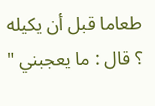طعاما قبل أن يكيله ؟ قال : ما يعجبني "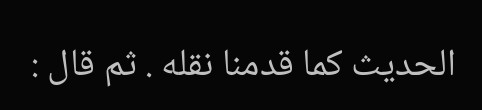الحديث كما قدمنا نقله . ثم قال :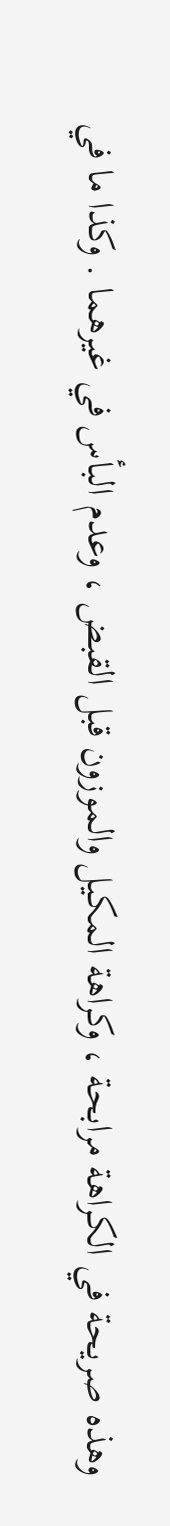وهذه صريحة في الكراهة مرابحة ، وكراهة المكيل والموزون قبل القبض ، وعدم البأس في غيرهما . وكذا ما في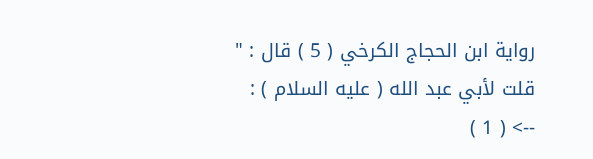رواية ابن الحجاج الكرخي ( 5 ) قال : " قلت لأبي عبد الله ( عليه السلام ) :
--> ( 1 )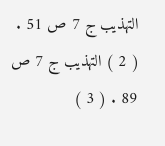التهذيب ج 7 ص 51 . ( 2 ) التهذيب ج 7 ص 89 . ( 3 )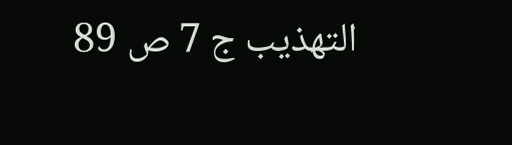التهذيب ج 7 ص 89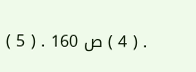. ( 4 ) ص 160 . ( 5 )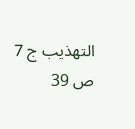التهذيب ج 7 ص 39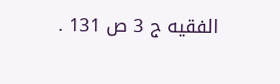الفقيه ج 3 ص 131 .